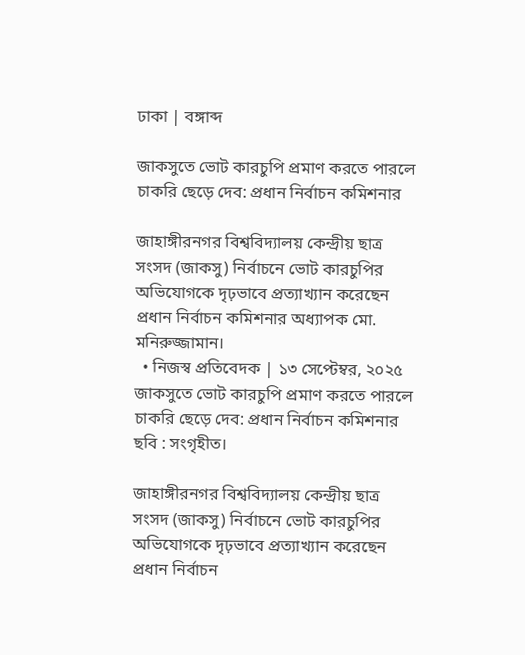ঢাকা | বঙ্গাব্দ

জাকসুতে ভোট কারচুপি প্রমাণ করতে পারলে চাকরি ছেড়ে দেব: প্রধান নির্বাচন কমিশনার

জাহাঙ্গীরনগর বিশ্ববিদ্যালয় কেন্দ্রীয় ছাত্র সংসদ (জাকসু) নির্বাচনে ভোট কারচুপির অভিযোগকে দৃঢ়ভাবে প্রত্যাখ্যান করেছেন প্রধান নির্বাচন কমিশনার অধ্যাপক মো. মনিরুজ্জামান।
  • নিজস্ব প্রতিবেদক | ১৩ সেপ্টেম্বর, ২০২৫
জাকসুতে ভোট কারচুপি প্রমাণ করতে পারলে চাকরি ছেড়ে দেব: প্রধান নির্বাচন কমিশনার ছবি : সংগৃহীত।

জাহাঙ্গীরনগর বিশ্ববিদ্যালয় কেন্দ্রীয় ছাত্র সংসদ (জাকসু) নির্বাচনে ভোট কারচুপির অভিযোগকে দৃঢ়ভাবে প্রত্যাখ্যান করেছেন প্রধান নির্বাচন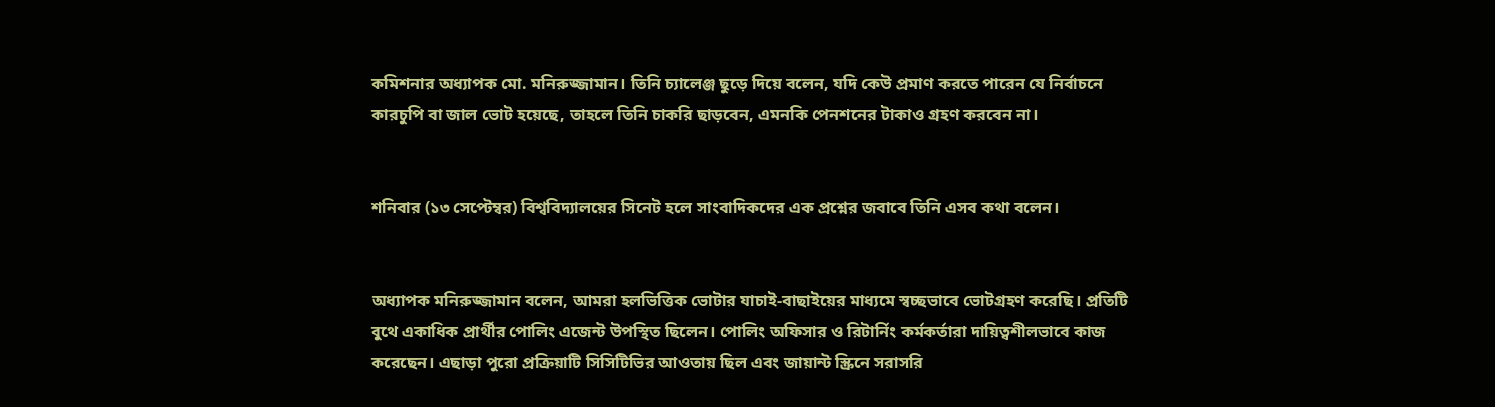কমিশনার অধ্যাপক মো. মনিরুজ্জামান। তিনি চ্যালেঞ্জ ছুড়ে দিয়ে বলেন, যদি কেউ প্রমাণ করতে পারেন যে নির্বাচনে কারচুপি বা জাল ভোট হয়েছে, তাহলে তিনি চাকরি ছাড়বেন, এমনকি পেনশনের টাকাও গ্রহণ করবেন না।


শনিবার (১৩ সেপ্টেম্বর) বিশ্ববিদ্যালয়ের সিনেট হলে সাংবাদিকদের এক প্রশ্নের জবাবে তিনি এসব কথা বলেন।


অধ্যাপক মনিরুজ্জামান বলেন, আমরা হলভিত্তিক ভোটার যাচাই-বাছাইয়ের মাধ্যমে স্বচ্ছভাবে ভোটগ্রহণ করেছি। প্রতিটি বুথে একাধিক প্রার্থীর পোলিং এজেন্ট উপস্থিত ছিলেন। পোলিং অফিসার ও রিটার্নিং কর্মকর্তারা দায়িত্বশীলভাবে কাজ করেছেন। এছাড়া পুরো প্রক্রিয়াটি সিসিটিভির আওতায় ছিল এবং জায়ান্ট স্ক্রিনে সরাসরি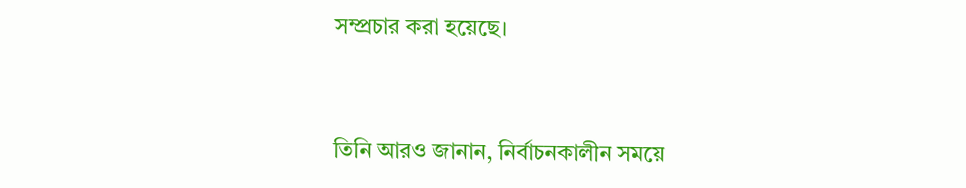সম্প্রচার করা হয়েছে।


তিনি আরও জানান, নির্বাচনকালীন সময়ে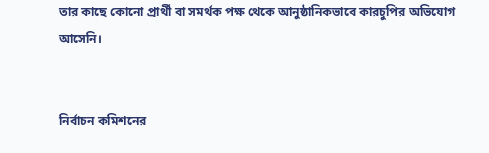তার কাছে কোনো প্রার্থী বা সমর্থক পক্ষ থেকে আনুষ্ঠানিকভাবে কারচুপির অভিযোগ আসেনি।


নির্বাচন কমিশনের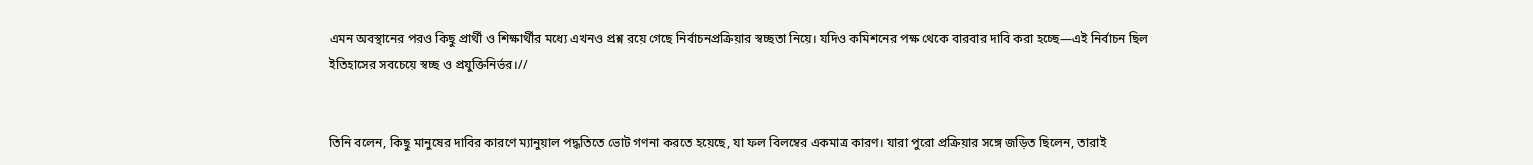এমন অবস্থানের পরও কিছু প্রার্থী ও শিক্ষার্থীর মধ্যে এখনও প্রশ্ন রয়ে গেছে নির্বাচনপ্রক্রিয়ার স্বচ্ছতা নিয়ে। যদিও কমিশনের পক্ষ থেকে বারবার দাবি করা হচ্ছে—এই নির্বাচন ছিল ইতিহাসের সবচেয়ে স্বচ্ছ ও প্রযুক্তিনির্ভর।//


তিনি বলেন, কিছু মানুষের দাবির কারণে ম্যানুয়াল পদ্ধতিতে ভোট গণনা করতে হয়েছে, যা ফল বিলম্বের একমাত্র কারণ। যারা পুরো প্রক্রিয়ার সঙ্গে জড়িত ছিলেন, তারাই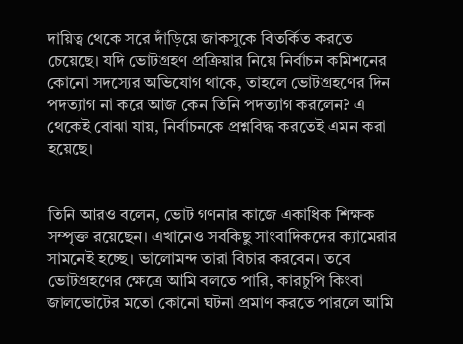দায়িত্ব থেকে সরে দাঁড়িয়ে জাকসুকে বিতর্কিত করতে চেয়েছে। যদি ভোটগ্রহণ প্রক্রিয়ার নিয়ে নির্বাচন কমিশনের কোনো সদস্যের অভিযোগ থাকে, তাহলে ভোটগ্রহণের দিন পদত্যাগ না করে আজ কেন তিনি পদত্যাগ করলেন? এ থেকেই বোঝা যায়, নির্বাচনকে প্রশ্নবিদ্ধ করতেই এমন করা হয়েছে।


তিনি আরও বলেন, ভোট গণনার কাজে একাধিক শিক্ষক সম্পৃক্ত রয়েছেন। এখানেও সবকিছু সাংবাদিকদের ক্যামেরার সামনেই হচ্ছে। ভালোমন্দ তারা বিচার করবেন। তবে ভোটগ্রহণের ক্ষেত্রে আমি বলতে পারি, কারচুপি কিংবা জালভোটের মতো কোনো ঘটনা প্রমাণ করতে পারলে আমি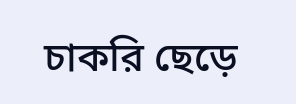চাকরি ছেড়ে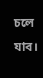চলে যাব।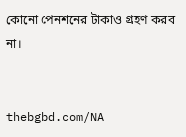কোনো পেনশনের টাকাও গ্রহণ করব না।


thebgbd.com/NA